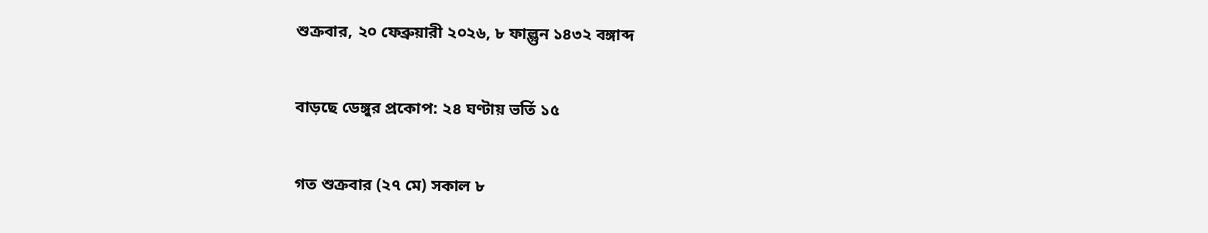শুক্রবার, ২০ ফেব্রুয়ারী ২০২৬, ৮ ফাল্গুন ১৪৩২ বঙ্গাব্দ

বাড়ছে ডেঙ্গুর প্রকোপ: ২৪ ঘণ্টায় ভর্তি ১৫

গত শুক্রবার (২৭ মে) সকাল ৮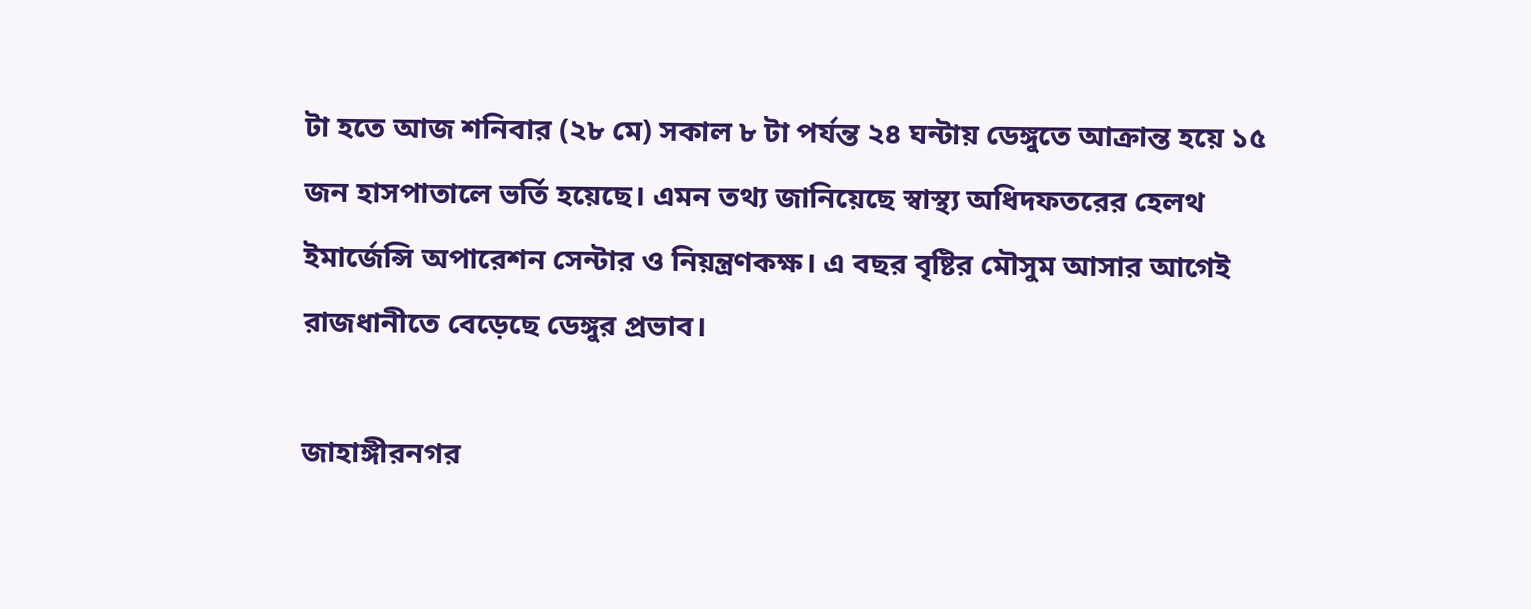টা হতে আজ শনিবার (২৮ মে) সকাল ৮ টা পর্যন্ত ২৪ ঘন্টায় ডেঙ্গুতে আক্রান্ত হয়ে ১৫ জন হাসপাতালে ভর্তি হয়েছে। এমন তথ্য জানিয়েছে স্বাস্থ্য অধিদফতরের হেলথ ইমার্জেন্সি অপারেশন সেন্টার ও নিয়ন্ত্রণকক্ষ। এ বছর বৃষ্টির মৌসুম আসার আগেই রাজধানীতে বেড়েছে ডেঙ্গুর প্রভাব।

জাহাঙ্গীরনগর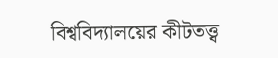বিশ্ববিদ্যালয়ের কীটতত্ত্ব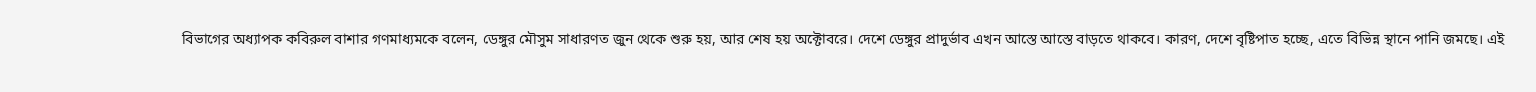বিভাগের অধ্যাপক কবিরুল বাশার গণমাধ্যমকে বলেন, ডেঙ্গুর মৌসুম সাধারণত জুন থেকে শুরু হয়, আর শেষ হয় অক্টোবরে। দেশে ডেঙ্গুর প্রাদুর্ভাব এখন আস্তে আস্তে বাড়তে থাকবে। কারণ, দেশে বৃষ্টিপাত হচ্ছে, এতে বিভিন্ন স্থানে পানি জমছে। এই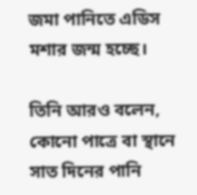জমা পানিতে এডিস মশার জন্ম হচ্ছে।

তিনি আরও বলেন, কোনো পাত্রে বা স্থানে সাত দিনের পানি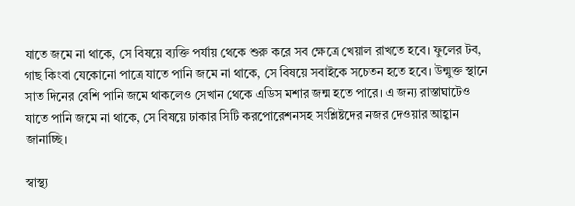যাতে জমে না থাকে, সে বিষয়ে ব্যক্তি পর্যায় থেকে শুরু করে সব ক্ষেত্রে খেয়াল রাখতে হবে। ফুলের টব, গাছ কিংবা যেকোনো পাত্রে যাতে পানি জমে না থাকে, সে বিষয়ে সবাইকে সচেতন হতে হবে। উন্মুক্ত স্থানে সাত দিনের বেশি পানি জমে থাকলেও সেখান থেকে এডিস মশার জন্ম হতে পারে। এ জন্য রাস্তাঘাটেও যাতে পানি জমে না থাকে, সে বিষয়ে ঢাকার সিটি করপোরেশনসহ সংশ্লিষ্টদের নজর দেওয়ার আহ্বান জানাচ্ছি।

স্বাস্থ্য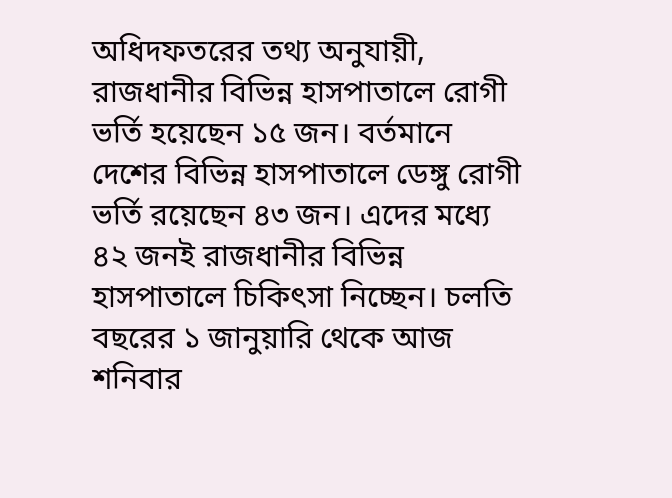অধিদফতরের তথ্য অনুযায়ী, রাজধানীর বিভিন্ন হাসপাতালে রোগী ভর্তি হয়েছেন ১৫ জন। বর্তমানে দেশের বিভিন্ন হাসপাতালে ডেঙ্গু রোগী ভর্তি রয়েছেন ৪৩ জন। এদের মধ্যে ৪২ জনই রাজধানীর বিভিন্ন হাসপাতালে চিকিৎসা নিচ্ছেন। চলতি বছরের ১ জানুয়ারি থেকে আজ শনিবার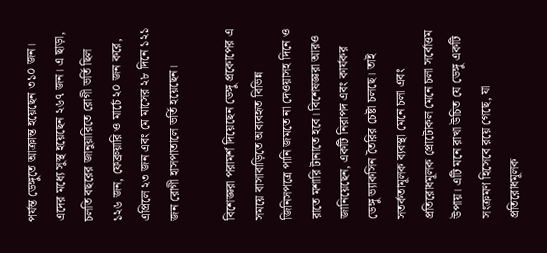পর্যন্ত ডেঙ্গুতে আক্রান্ত হয়েছেন ৩১০ জন। এদের মধ্যে সুস্থ হয়েছেন ২৬৭ জন। এ ছাড়া, চলতি বছরের জানুয়ারিতে রোগী ভর্তি ছিল ১২৬ জন, ফেব্রুয়ারি ও মার্চে ২০ জন করে, এপ্রিলে ২৩ জন এবং মে মাসের ২৮ দিনে ১২১ জন রোগী হাসপাতালে ভর্তি হয়েছেন।

বিশেজ্ঞরা পরামর্শ দিয়েছেন ডেঙ্গু প্রকোপের এ সময়ে বাসাবাড়িতে অব্যবহৃত বিভিন্ন জিনিসপত্রে পানি জমতে না দেওয়াসহ দিনে ও রাতে মশারি টানাতে হবে। বিশেষজ্ঞরা আরও জানিয়েছেন, একটি নিরাপদ এবং কার্যকর ডেঙ্গু ভ্যাকসিন তৈরির চেষ্টা চলছে। তাই সতর্কতামূলক ব্যবস্থা মেনে চলা এবং প্রতিরোধমূলক প্রোটোকল মেনে চলা সর্বোত্তম উপায়। এটি মনে রাখা উচিত যে ডেঙ্গু একটি সংক্রমণ হিসেবে রয়ে গেছে, যা প্রতিরোধমূলক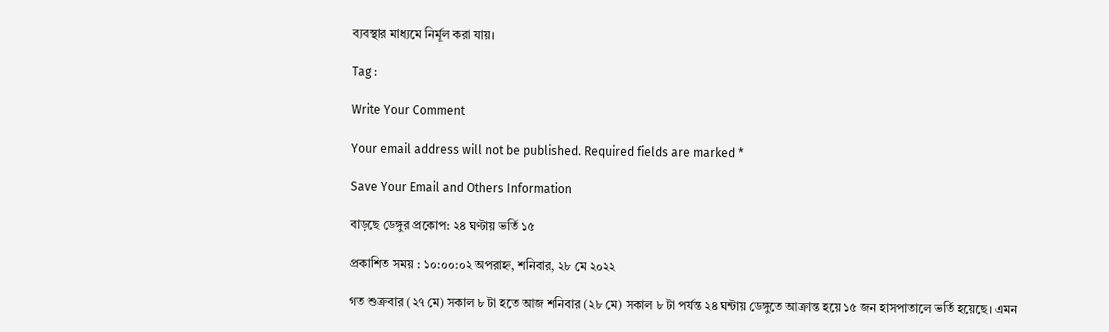ব্যবস্থার মাধ্যমে নির্মূল করা যায়।

Tag :

Write Your Comment

Your email address will not be published. Required fields are marked *

Save Your Email and Others Information

বাড়ছে ডেঙ্গুর প্রকোপ: ২৪ ঘণ্টায় ভর্তি ১৫

প্রকাশিত সময় : ১০:০০:০২ অপরাহ্ন, শনিবার, ২৮ মে ২০২২

গত শুক্রবার (২৭ মে) সকাল ৮ টা হতে আজ শনিবার (২৮ মে) সকাল ৮ টা পর্যন্ত ২৪ ঘন্টায় ডেঙ্গুতে আক্রান্ত হয়ে ১৫ জন হাসপাতালে ভর্তি হয়েছে। এমন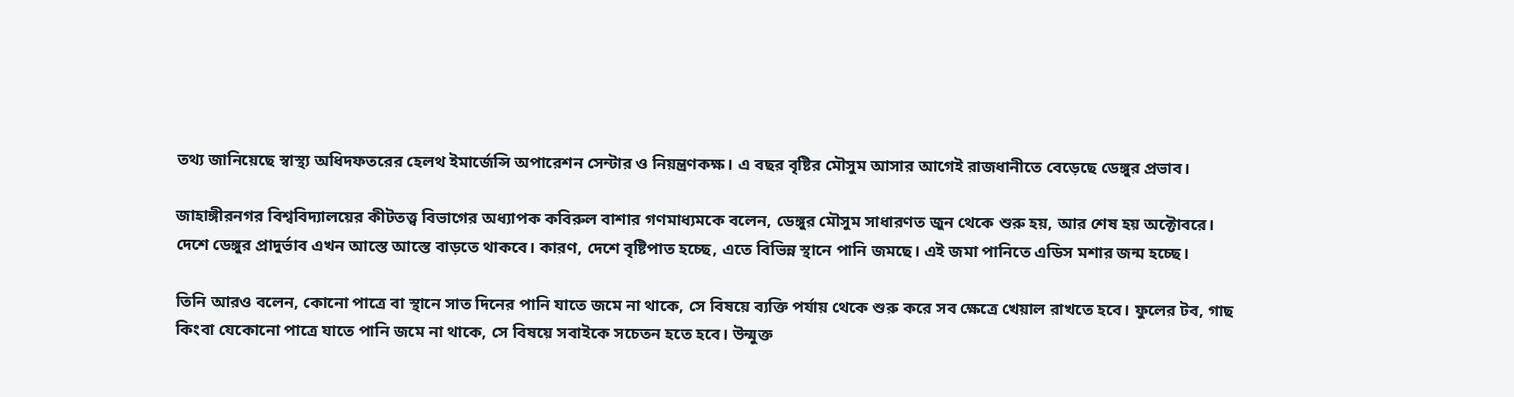তথ্য জানিয়েছে স্বাস্থ্য অধিদফতরের হেলথ ইমার্জেন্সি অপারেশন সেন্টার ও নিয়ন্ত্রণকক্ষ। এ বছর বৃষ্টির মৌসুম আসার আগেই রাজধানীতে বেড়েছে ডেঙ্গুর প্রভাব।

জাহাঙ্গীরনগর বিশ্ববিদ্যালয়ের কীটতত্ত্ব বিভাগের অধ্যাপক কবিরুল বাশার গণমাধ্যমকে বলেন, ডেঙ্গুর মৌসুম সাধারণত জুন থেকে শুরু হয়, আর শেষ হয় অক্টোবরে। দেশে ডেঙ্গুর প্রাদুর্ভাব এখন আস্তে আস্তে বাড়তে থাকবে। কারণ, দেশে বৃষ্টিপাত হচ্ছে, এতে বিভিন্ন স্থানে পানি জমছে। এই জমা পানিতে এডিস মশার জন্ম হচ্ছে।

তিনি আরও বলেন, কোনো পাত্রে বা স্থানে সাত দিনের পানি যাতে জমে না থাকে, সে বিষয়ে ব্যক্তি পর্যায় থেকে শুরু করে সব ক্ষেত্রে খেয়াল রাখতে হবে। ফুলের টব, গাছ কিংবা যেকোনো পাত্রে যাতে পানি জমে না থাকে, সে বিষয়ে সবাইকে সচেতন হতে হবে। উন্মুক্ত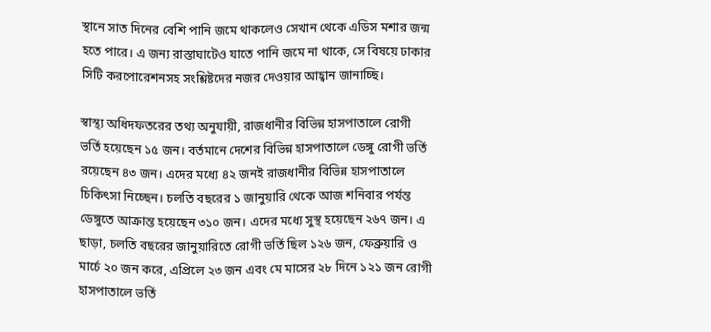স্থানে সাত দিনের বেশি পানি জমে থাকলেও সেখান থেকে এডিস মশার জন্ম হতে পারে। এ জন্য রাস্তাঘাটেও যাতে পানি জমে না থাকে, সে বিষয়ে ঢাকার সিটি করপোরেশনসহ সংশ্লিষ্টদের নজর দেওয়ার আহ্বান জানাচ্ছি।

স্বাস্থ্য অধিদফতরের তথ্য অনুযায়ী, রাজধানীর বিভিন্ন হাসপাতালে রোগী ভর্তি হয়েছেন ১৫ জন। বর্তমানে দেশের বিভিন্ন হাসপাতালে ডেঙ্গু রোগী ভর্তি রয়েছেন ৪৩ জন। এদের মধ্যে ৪২ জনই রাজধানীর বিভিন্ন হাসপাতালে চিকিৎসা নিচ্ছেন। চলতি বছরের ১ জানুয়ারি থেকে আজ শনিবার পর্যন্ত ডেঙ্গুতে আক্রান্ত হয়েছেন ৩১০ জন। এদের মধ্যে সুস্থ হয়েছেন ২৬৭ জন। এ ছাড়া, চলতি বছরের জানুয়ারিতে রোগী ভর্তি ছিল ১২৬ জন, ফেব্রুয়ারি ও মার্চে ২০ জন করে, এপ্রিলে ২৩ জন এবং মে মাসের ২৮ দিনে ১২১ জন রোগী হাসপাতালে ভর্তি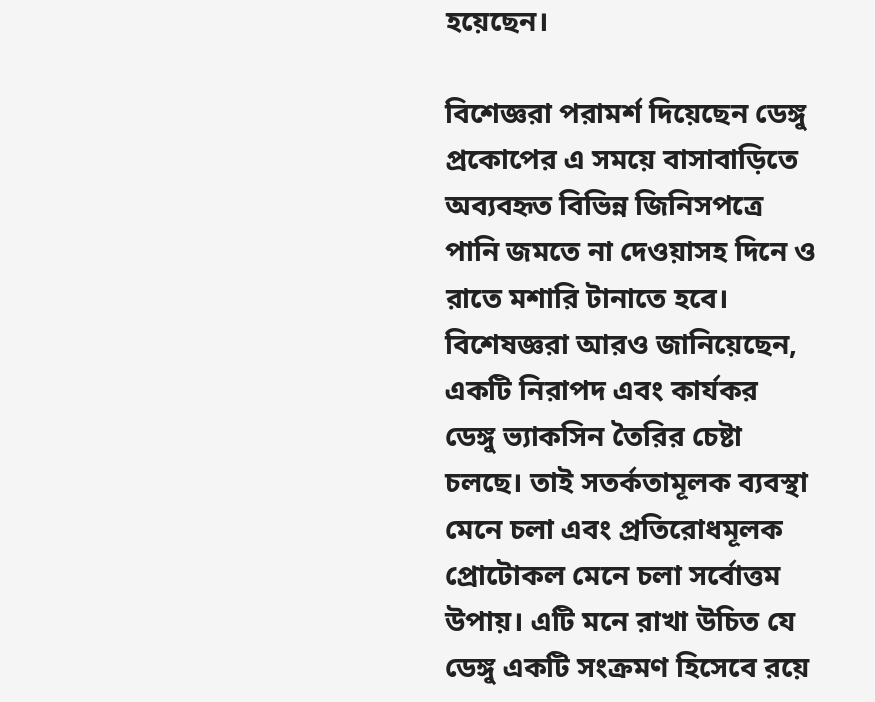হয়েছেন।

বিশেজ্ঞরা পরামর্শ দিয়েছেন ডেঙ্গু প্রকোপের এ সময়ে বাসাবাড়িতে অব্যবহৃত বিভিন্ন জিনিসপত্রে পানি জমতে না দেওয়াসহ দিনে ও রাতে মশারি টানাতে হবে। বিশেষজ্ঞরা আরও জানিয়েছেন, একটি নিরাপদ এবং কার্যকর ডেঙ্গু ভ্যাকসিন তৈরির চেষ্টা চলছে। তাই সতর্কতামূলক ব্যবস্থা মেনে চলা এবং প্রতিরোধমূলক প্রোটোকল মেনে চলা সর্বোত্তম উপায়। এটি মনে রাখা উচিত যে ডেঙ্গু একটি সংক্রমণ হিসেবে রয়ে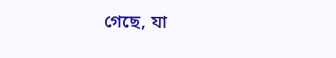গেছে, যা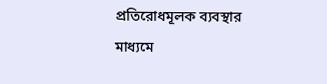প্রতিরোধমূলক ব্যবস্থার মাধ্যমে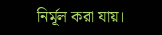নির্মূল করা যায়।